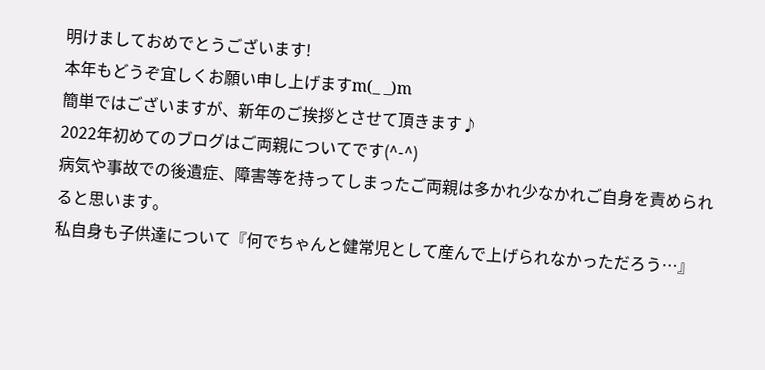明けましておめでとうございます!
本年もどうぞ宜しくお願い申し上げますm(_ _)m
簡単ではございますが、新年のご挨拶とさせて頂きます♪
2022年初めてのブログはご両親についてです(^-^)
病気や事故での後遺症、障害等を持ってしまったご両親は多かれ少なかれご自身を責められると思います。
私自身も子供達について『何でちゃんと健常児として産んで上げられなかっただろう…』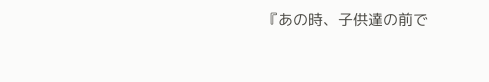『あの時、子供達の前で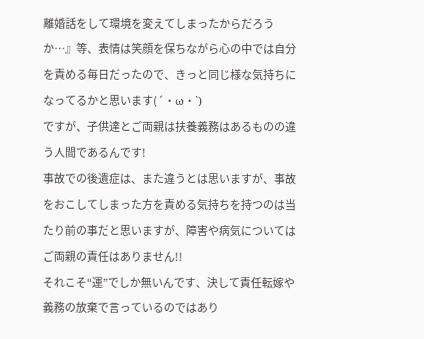離婚話をして環境を変えてしまったからだろうか…』等、表情は笑顔を保ちながら心の中では自分を責める毎日だったので、きっと同じ様な気持ちになってるかと思います(´・ω・`)
ですが、子供達とご両親は扶養義務はあるものの違う人間であるんです!
事故での後遺症は、また違うとは思いますが、事故をおこしてしまった方を責める気持ちを持つのは当たり前の事だと思いますが、障害や病気についてはご両親の責任はありません!!
それこそ“運”でしか無いんです、決して責任転嫁や義務の放棄で言っているのではあり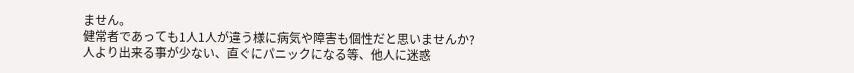ません。
健常者であっても1人1人が違う様に病気や障害も個性だと思いませんか?
人より出来る事が少ない、直ぐにパニックになる等、他人に迷惑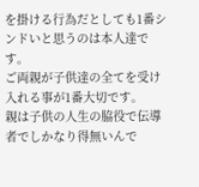を掛ける行為だとしても1番シンドいと思うのは本人達です。
ご両親が子供達の全てを受け入れる事が1番大切です。
親は子供の人生の脇役で伝導者でしかなり得無いんで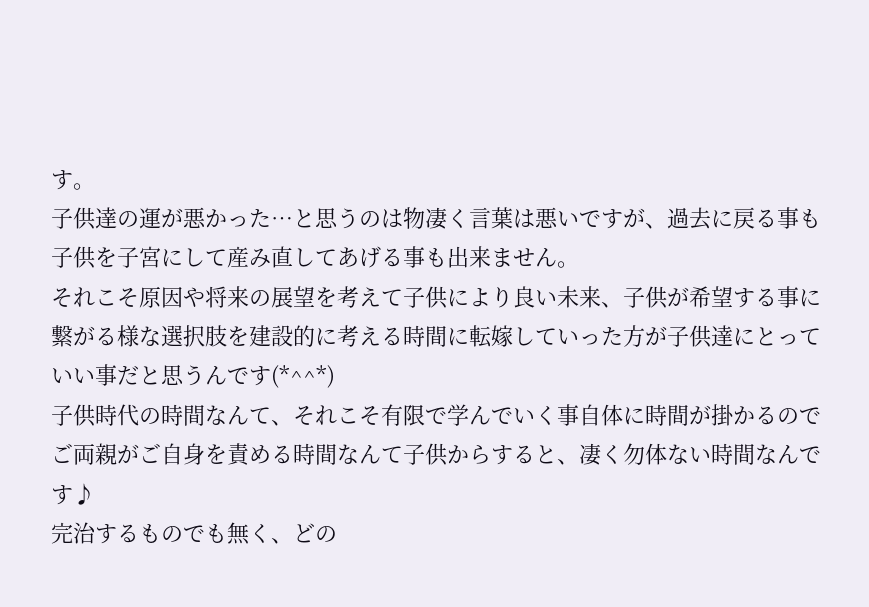す。
子供達の運が悪かった…と思うのは物凄く言葉は悪いですが、過去に戻る事も子供を子宮にして産み直してあげる事も出来ません。
それこそ原因や将来の展望を考えて子供により良い未来、子供が希望する事に繋がる様な選択肢を建設的に考える時間に転嫁していった方が子供達にとっていい事だと思うんです(*^^*)
子供時代の時間なんて、それこそ有限で学んでいく事自体に時間が掛かるのでご両親がご自身を責める時間なんて子供からすると、凄く勿体ない時間なんです♪
完治するものでも無く、どの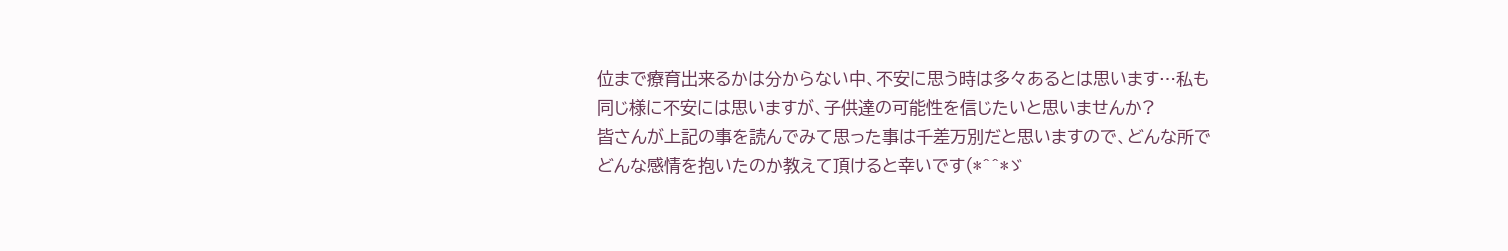位まで療育出来るかは分からない中、不安に思う時は多々あるとは思います…私も同じ様に不安には思いますが、子供達の可能性を信じたいと思いませんか?
皆さんが上記の事を読んでみて思った事は千差万別だと思いますので、どんな所でどんな感情を抱いたのか教えて頂けると幸いです(*^^*ゞ